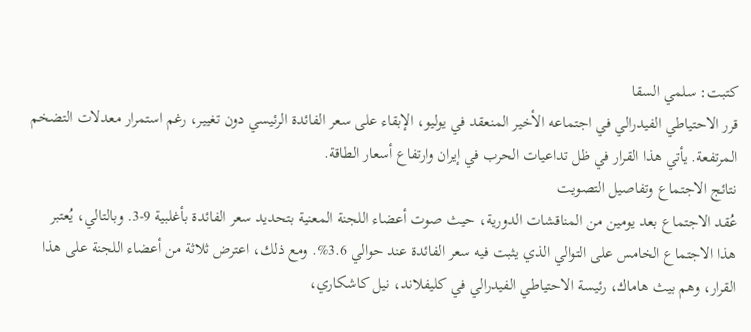كتبت: سلمي السقا
قرر الاحتياطي الفيدرالي في اجتماعه الأخير المنعقد في يوليو، الإبقاء على سعر الفائدة الرئيسي دون تغيير، رغم استمرار معدلات التضخم المرتفعة. يأتي هذا القرار في ظل تداعيات الحرب في إيران وارتفاع أسعار الطاقة.
نتائج الاجتماع وتفاصيل التصويت
عُقد الاجتماع بعد يومين من المناقشات الدورية، حيث صوت أعضاء اللجنة المعنية بتحديد سعر الفائدة بأغلبية 9-3. وبالتالي، يُعتبر هذا الاجتماع الخامس على التوالي الذي يثبت فيه سعر الفائدة عند حوالي 3.6%. ومع ذلك، اعترض ثلاثة من أعضاء اللجنة على هذا القرار، وهم بيث هاماك، رئيسة الاحتياطي الفيدرالي في كليفلاند، نيل كاشكاري،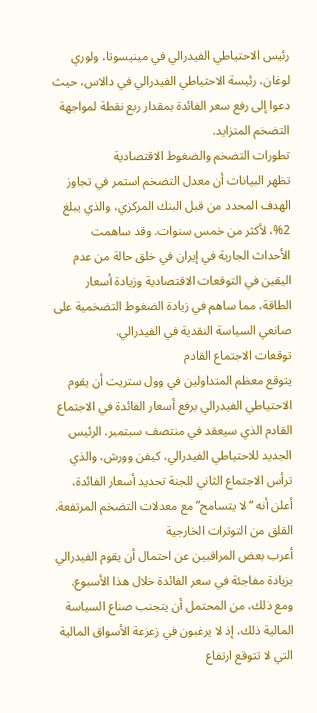رئيس الاحتياطي الفيدرالي في مينيسوتا، ولوري لوغان، رئيسة الاحتياطي الفيدرالي في دالاس، حيث دعوا إلى رفع سعر الفائدة بمقدار ربع نقطة لمواجهة التضخم المتزايد.
تطورات التضخم والضغوط الاقتصادية
تظهر البيانات أن معدل التضخم استمر في تجاوز الهدف المحدد من قبل البنك المركزي، والذي يبلغ 2%، لأكثر من خمس سنوات. وقد ساهمت الأحداث الجارية في إيران في خلق حالة من عدم اليقين في التوقعات الاقتصادية وزيادة أسعار الطاقة، مما ساهم في زيادة الضغوط التضخمية على صانعي السياسة النقدية في الفيدرالي.
توقعات الاجتماع القادم
يتوقع معظم المتداولين في وول ستريت أن يقوم الاحتياطي الفيدرالي برفع أسعار الفائدة في الاجتماع القادم الذي سيعقد في منتصف سبتمبر. الرئيس الجديد للاحتياطي الفيدرالي، كيفن وورش، والذي ترأس الاجتماع الثاني للجنة تحديد أسعار الفائدة، أعلن أنه “لا يتسامح” مع معدلات التضخم المرتفعة.
القلق من التوترات الخارجية
أعرب بعض المراقبين عن احتمال أن يقوم الفيدرالي بزيادة مفاجئة في سعر الفائدة خلال هذا الأسبوع. ومع ذلك، من المحتمل أن يتجنب صناع السياسة المالية ذلك، إذ لا يرغبون في زعزعة الأسواق المالية التي لا تتوقع ارتفاع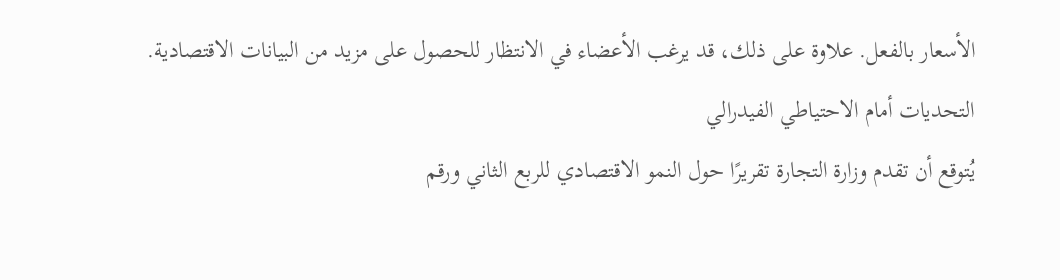الأسعار بالفعل. علاوة على ذلك، قد يرغب الأعضاء في الانتظار للحصول على مزيد من البيانات الاقتصادية.
التحديات أمام الاحتياطي الفيدرالي
يُتوقع أن تقدم وزارة التجارة تقريرًا حول النمو الاقتصادي للربع الثاني ورقم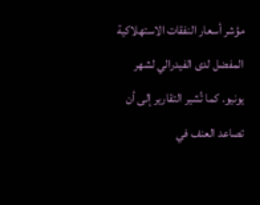مؤشر أسعار النفقات الاستهلاكية المفضل لدى الفيدرالي لشهر يونيو. كما تُشير التقارير إلى أن تصاعد العنف في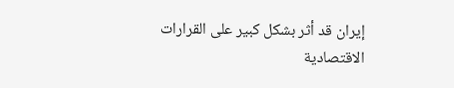إيران قد أثر بشكل كبير على القرارات الاقتصادية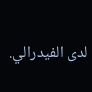لدى الفيدرالي.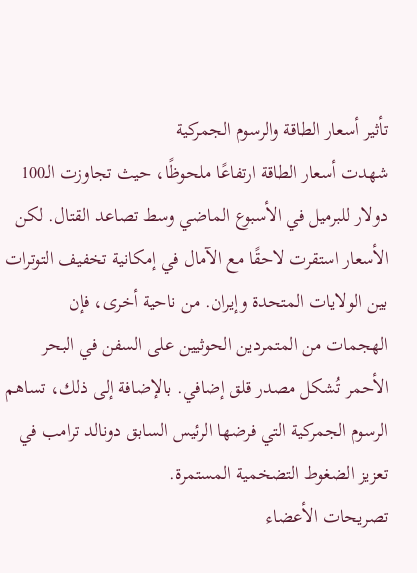تأثير أسعار الطاقة والرسوم الجمركية
شهدت أسعار الطاقة ارتفاعًا ملحوظًا، حيث تجاوزت الـ100 دولار للبرميل في الأسبوع الماضي وسط تصاعد القتال. لكن الأسعار استقرت لاحقًا مع الآمال في إمكانية تخفيف التوترات بين الولايات المتحدة وإيران. من ناحية أخرى، فإن الهجمات من المتمردين الحوثيين على السفن في البحر الأحمر تُشكل مصدر قلق إضافي. بالإضافة إلى ذلك، تساهم الرسوم الجمركية التي فرضها الرئيس السابق دونالد ترامب في تعزيز الضغوط التضخمية المستمرة.
تصريحات الأعضاء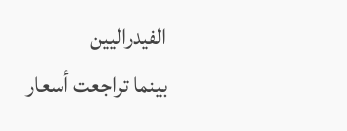الفيدراليين
بينما تراجعت أسعار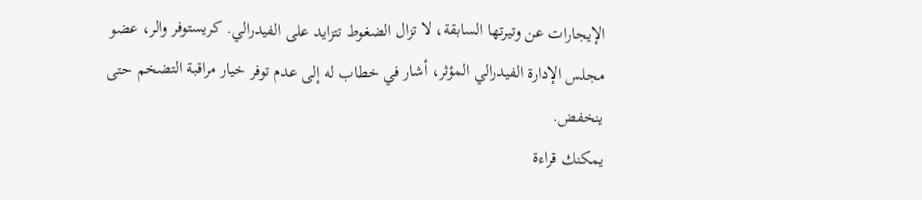الإيجارات عن وتيرتها السابقة، لا تزال الضغوط تتزايد على الفيدرالي. كريستوفر والر، عضو مجلس الإدارة الفيدرالي المؤثر، أشار في خطاب له إلى عدم توفر خيار مراقبة التضخم حتى ينخفض.
يمكنك قراءة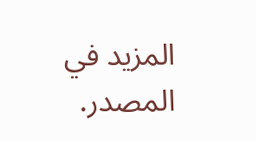المزيد في المصدر.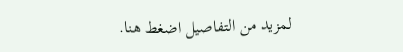لمزيد من التفاصيل اضغط هنا.